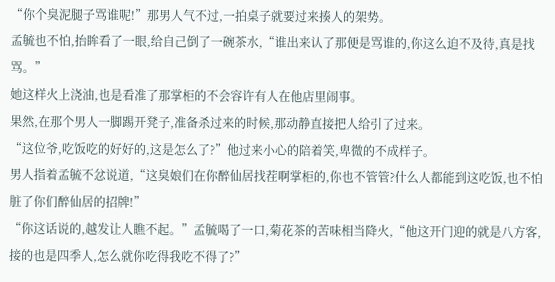“你个臭泥腿子骂谁呢!”那男人气不过,一拍桌子就要过来揍人的架势。
孟毓也不怕,抬眸看了一眼,给自己倒了一碗茶水,“谁出来认了那便是骂谁的,你这么迫不及待,真是找骂。”
她这样火上浇油,也是看准了那掌柜的不会容许有人在他店里闹事。
果然,在那个男人一脚踢开凳子,准备杀过来的时候,那动静直接把人给引了过来。
“这位爷,吃饭吃的好好的,这是怎么了?”他过来小心的陪着笑,卑微的不成样子。
男人指着孟毓不忿说道,“这臭娘们在你醉仙居找茬啊掌柜的,你也不管管?什么人都能到这吃饭,也不怕脏了你们醉仙居的招牌!”
“你这话说的,越发让人瞧不起。”孟毓喝了一口,菊花茶的苦味相当降火,“他这开门迎的就是八方客,接的也是四季人,怎么就你吃得我吃不得了?”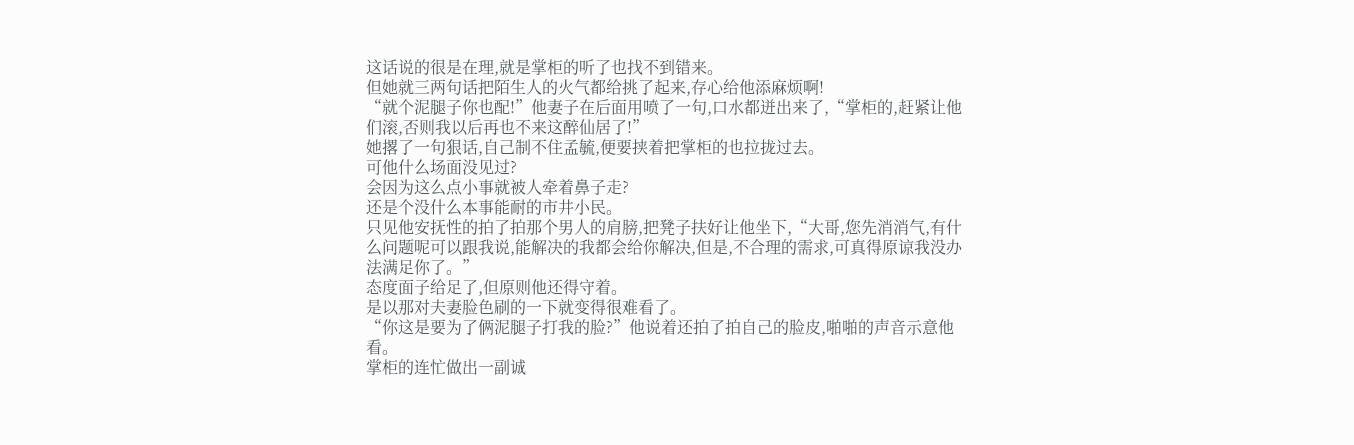这话说的很是在理,就是掌柜的听了也找不到错来。
但她就三两句话把陌生人的火气都给挑了起来,存心给他添麻烦啊!
“就个泥腿子你也配!”他妻子在后面用喷了一句,口水都迸出来了,“掌柜的,赶紧让他们滚,否则我以后再也不来这醉仙居了!”
她撂了一句狠话,自己制不住孟毓,便要挟着把掌柜的也拉拢过去。
可他什么场面没见过?
会因为这么点小事就被人牵着鼻子走?
还是个没什么本事能耐的市井小民。
只见他安抚性的拍了拍那个男人的肩膀,把凳子扶好让他坐下,“大哥,您先消消气,有什么问题呢可以跟我说,能解决的我都会给你解决,但是,不合理的需求,可真得原谅我没办法满足你了。”
态度面子给足了,但原则他还得守着。
是以那对夫妻脸色刷的一下就变得很难看了。
“你这是要为了俩泥腿子打我的脸?”他说着还拍了拍自己的脸皮,啪啪的声音示意他看。
掌柜的连忙做出一副诚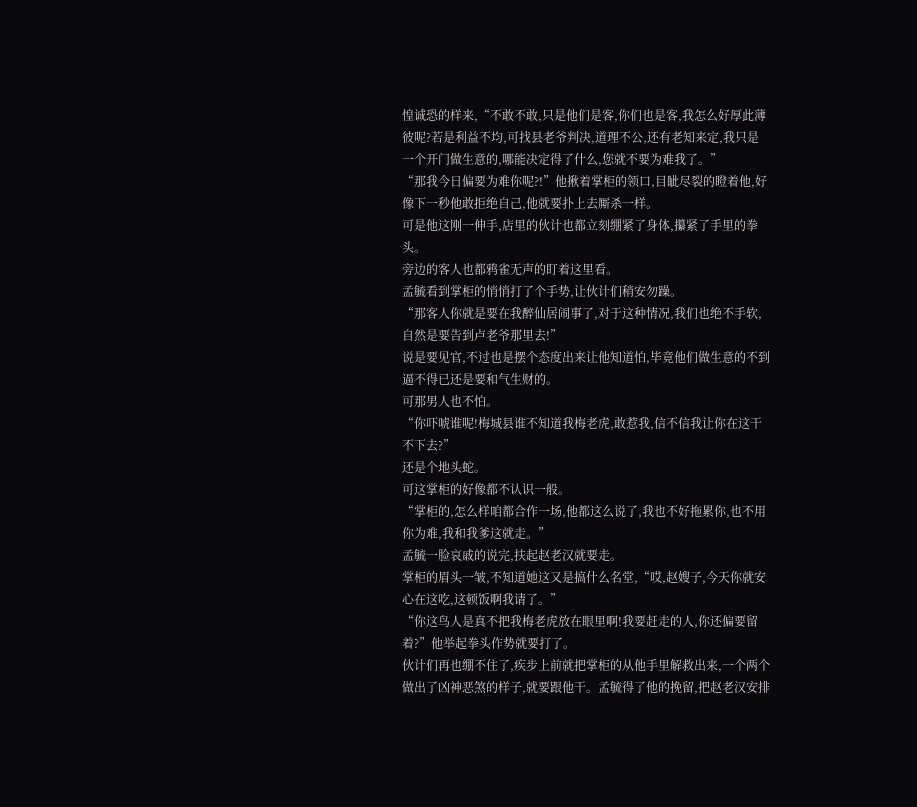惶诚恐的样来,“不敢不敢,只是他们是客,你们也是客,我怎么好厚此薄彼呢?若是利益不均,可找县老爷判决,道理不公,还有老知来定,我只是一个开门做生意的,哪能决定得了什么,您就不要为难我了。”
“那我今日偏要为难你呢?!”他揪着掌柜的领口,目眦尽裂的瞪着他,好像下一秒他敢拒绝自己,他就要扑上去厮杀一样。
可是他这刚一伸手,店里的伙计也都立刻绷紧了身体,攥紧了手里的拳头。
旁边的客人也都鸦雀无声的盯着这里看。
孟毓看到掌柜的悄悄打了个手势,让伙计们稍安勿躁。
“那客人你就是要在我醉仙居闹事了,对于这种情况,我们也绝不手软,自然是要告到卢老爷那里去!”
说是要见官,不过也是摆个态度出来让他知道怕,毕竟他们做生意的不到逼不得已还是要和气生财的。
可那男人也不怕。
“你吓唬谁呢!梅城县谁不知道我梅老虎,敢惹我,信不信我让你在这干不下去?”
还是个地头蛇。
可这掌柜的好像都不认识一般。
“掌柜的,怎么样咱都合作一场,他都这么说了,我也不好拖累你,也不用你为难,我和我爹这就走。”
孟毓一脸哀戚的说完,扶起赵老汉就要走。
掌柜的眉头一皱,不知道她这又是搞什么名堂,“哎,赵嫂子,今天你就安心在这吃,这顿饭啊我请了。”
“你这鸟人是真不把我梅老虎放在眼里啊!我要赶走的人,你还偏要留着?”他举起拳头作势就要打了。
伙计们再也绷不住了,疾步上前就把掌柜的从他手里解救出来,一个两个做出了凶神恶煞的样子,就要跟他干。孟毓得了他的挽留,把赵老汉安排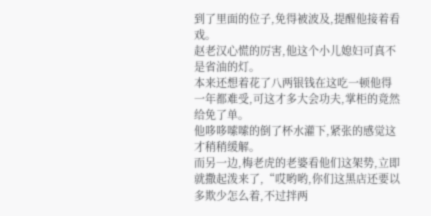到了里面的位子,免得被波及,提醒他接着看戏。
赵老汉心慌的厉害,他这个小儿媳妇可真不是省油的灯。
本来还想着花了八两银钱在这吃一顿他得一年都难受,可这才多大会功夫,掌柜的竟然给免了单。
他哆哆嗦嗦的倒了杯水灌下,紧张的感觉这才稍稍缓解。
而另一边,梅老虎的老婆看他们这架势,立即就撒起泼来了,“哎哟哟,你们这黑店还要以多欺少怎么着,不过拌两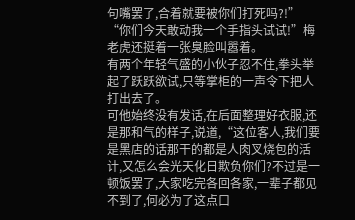句嘴罢了,合着就要被你们打死吗?!”
“你们今天敢动我一个手指头试试!”梅老虎还挺着一张臭脸叫嚣着。
有两个年轻气盛的小伙子忍不住,拳头举起了跃跃欲试,只等掌柜的一声令下把人打出去了。
可他始终没有发话,在后面整理好衣服,还是那和气的样子,说道,“这位客人,我们要是黑店的话那干的都是人肉叉烧包的活计,又怎么会光天化日欺负你们?不过是一顿饭罢了,大家吃完各回各家,一辈子都见不到了,何必为了这点口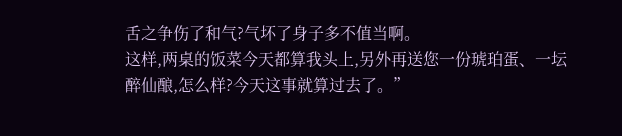舌之争伤了和气?气坏了身子多不值当啊。
这样,两桌的饭菜今天都算我头上,另外再送您一份琥珀蛋、一坛醉仙酿,怎么样?今天这事就算过去了。”